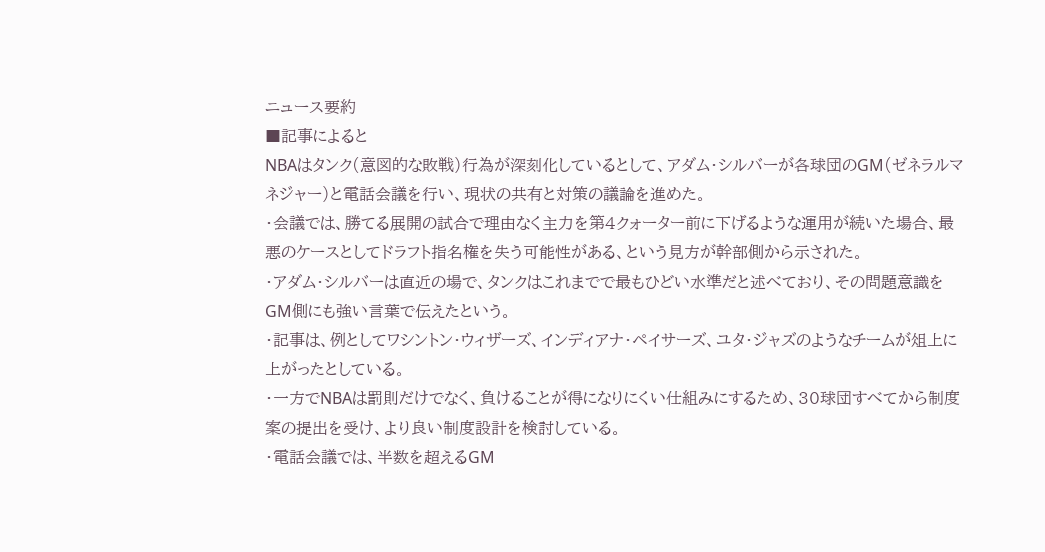ニュース要約
■記事によると
NBAはタンク(意図的な敗戦)行為が深刻化しているとして、アダム・シルバーが各球団のGM(ゼネラルマネジャー)と電話会議を行い、現状の共有と対策の議論を進めた。
・会議では、勝てる展開の試合で理由なく主力を第4クォーター前に下げるような運用が続いた場合、最悪のケースとしてドラフト指名権を失う可能性がある、という見方が幹部側から示された。
・アダム・シルバーは直近の場で、タンクはこれまでで最もひどい水準だと述べており、その問題意識をGM側にも強い言葉で伝えたという。
・記事は、例としてワシントン・ウィザーズ、インディアナ・ペイサーズ、ユタ・ジャズのようなチームが俎上に上がったとしている。
・一方でNBAは罰則だけでなく、負けることが得になりにくい仕組みにするため、30球団すべてから制度案の提出を受け、より良い制度設計を検討している。
・電話会議では、半数を超えるGM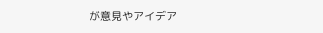が意見やアイデア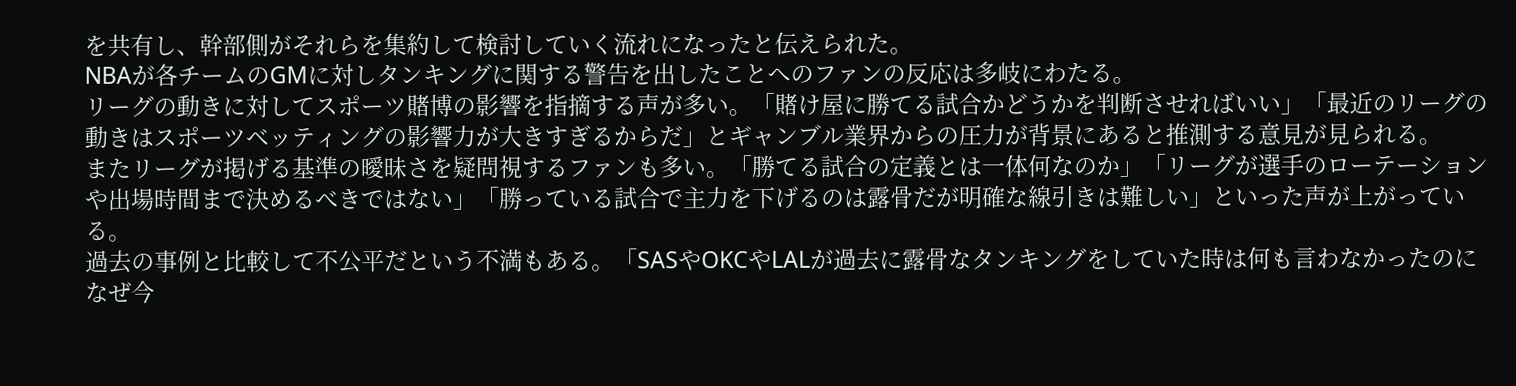を共有し、幹部側がそれらを集約して検討していく流れになったと伝えられた。
NBAが各チームのGMに対しタンキングに関する警告を出したことへのファンの反応は多岐にわたる。
リーグの動きに対してスポーツ賭博の影響を指摘する声が多い。「賭け屋に勝てる試合かどうかを判断させればいい」「最近のリーグの動きはスポーツベッティングの影響力が大きすぎるからだ」とギャンブル業界からの圧力が背景にあると推測する意見が見られる。
またリーグが掲げる基準の曖昧さを疑問視するファンも多い。「勝てる試合の定義とは一体何なのか」「リーグが選手のローテーションや出場時間まで決めるべきではない」「勝っている試合で主力を下げるのは露骨だが明確な線引きは難しい」といった声が上がっている。
過去の事例と比較して不公平だという不満もある。「SASやOKCやLALが過去に露骨なタンキングをしていた時は何も言わなかったのになぜ今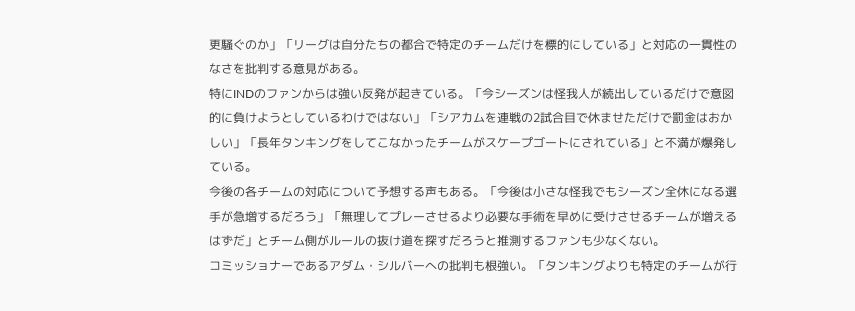更騒ぐのか」「リーグは自分たちの都合で特定のチームだけを標的にしている」と対応の一貫性のなさを批判する意見がある。
特にINDのファンからは強い反発が起きている。「今シーズンは怪我人が続出しているだけで意図的に負けようとしているわけではない」「シアカムを連戦の2試合目で休ませただけで罰金はおかしい」「長年タンキングをしてこなかったチームがスケープゴートにされている」と不満が爆発している。
今後の各チームの対応について予想する声もある。「今後は小さな怪我でもシーズン全休になる選手が急増するだろう」「無理してプレーさせるより必要な手術を早めに受けさせるチームが増えるはずだ」とチーム側がルールの抜け道を探すだろうと推測するファンも少なくない。
コミッショナーであるアダム・シルバーへの批判も根強い。「タンキングよりも特定のチームが行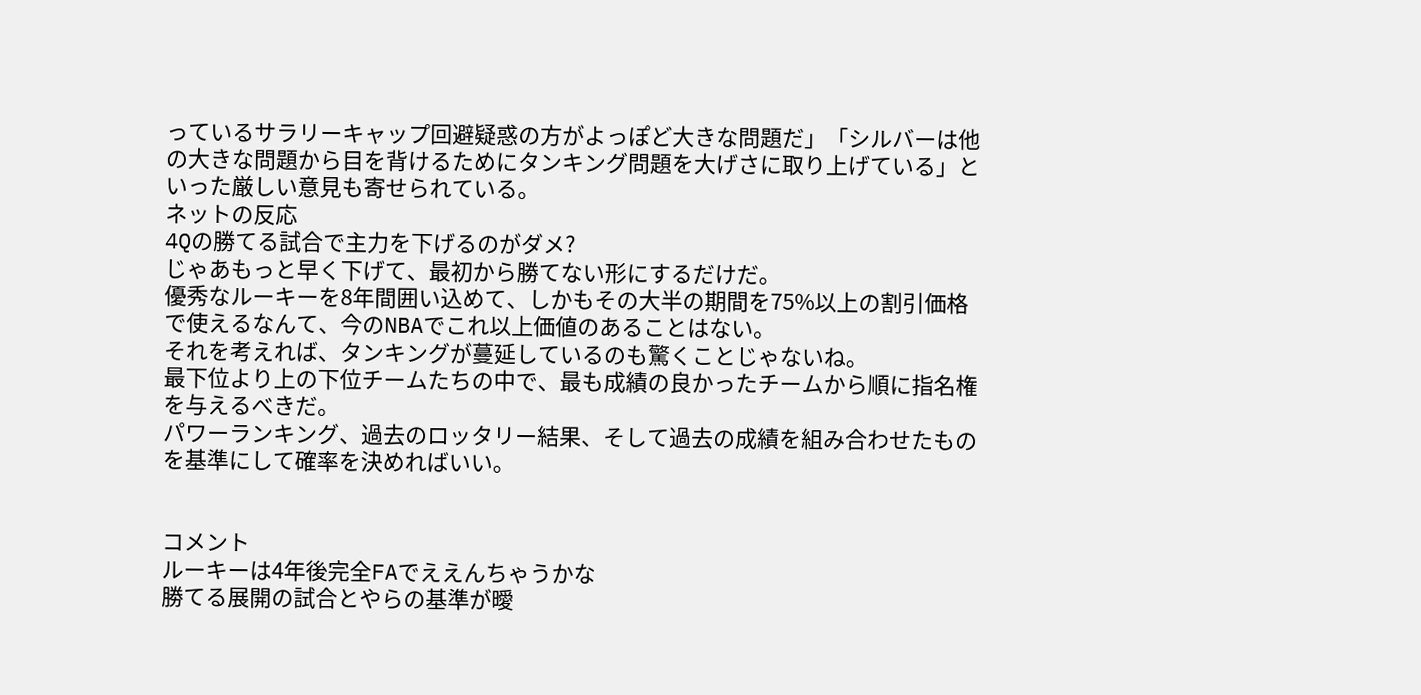っているサラリーキャップ回避疑惑の方がよっぽど大きな問題だ」「シルバーは他の大きな問題から目を背けるためにタンキング問題を大げさに取り上げている」といった厳しい意見も寄せられている。
ネットの反応
4Qの勝てる試合で主力を下げるのがダメ?
じゃあもっと早く下げて、最初から勝てない形にするだけだ。
優秀なルーキーを8年間囲い込めて、しかもその大半の期間を75%以上の割引価格で使えるなんて、今のNBAでこれ以上価値のあることはない。
それを考えれば、タンキングが蔓延しているのも驚くことじゃないね。
最下位より上の下位チームたちの中で、最も成績の良かったチームから順に指名権を与えるべきだ。
パワーランキング、過去のロッタリー結果、そして過去の成績を組み合わせたものを基準にして確率を決めればいい。


コメント
ルーキーは4年後完全FAでええんちゃうかな
勝てる展開の試合とやらの基準が曖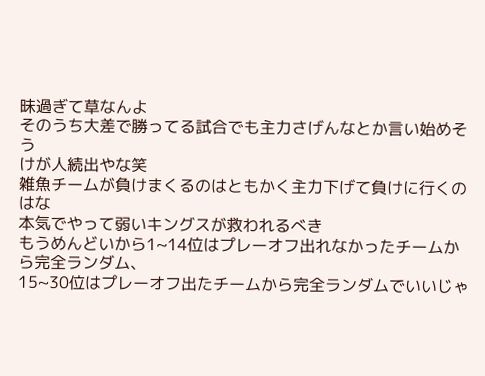昧過ぎて草なんよ
そのうち大差で勝ってる試合でも主力さげんなとか言い始めそう
けが人続出やな笑
雑魚チームが負けまくるのはともかく主力下げて負けに行くのはな
本気でやって弱いキングスが救われるべき
もうめんどいから1~14位はプレーオフ出れなかったチームから完全ランダム、
15~30位はプレーオフ出たチームから完全ランダムでいいじゃ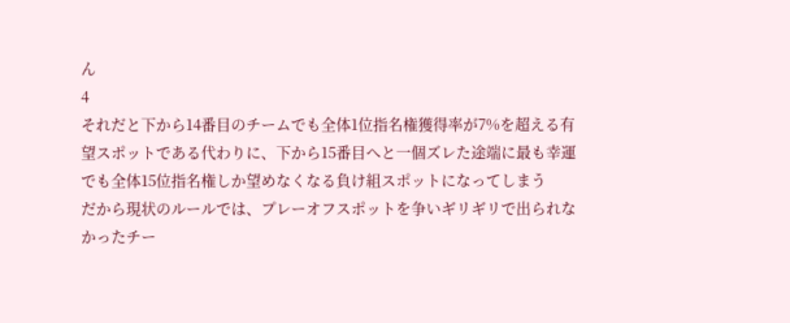ん
4
それだと下から14番目のチームでも全体1位指名権獲得率が7%を超える有望スポットである代わりに、下から15番目へと一個ズレた途端に最も幸運でも全体15位指名権しか望めなくなる負け組スポットになってしまう
だから現状のルールでは、プレーオフスポットを争いギリギリで出られなかったチー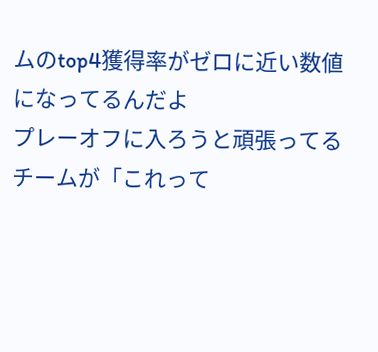ムのtop4獲得率がゼロに近い数値になってるんだよ
プレーオフに入ろうと頑張ってるチームが「これって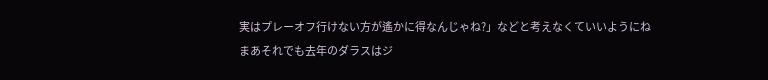実はプレーオフ行けない方が遙かに得なんじゃね?」などと考えなくていいようにね
まあそれでも去年のダラスはジ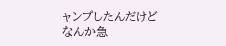ャンプしたんだけど
なんか急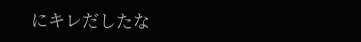にキレだしたな